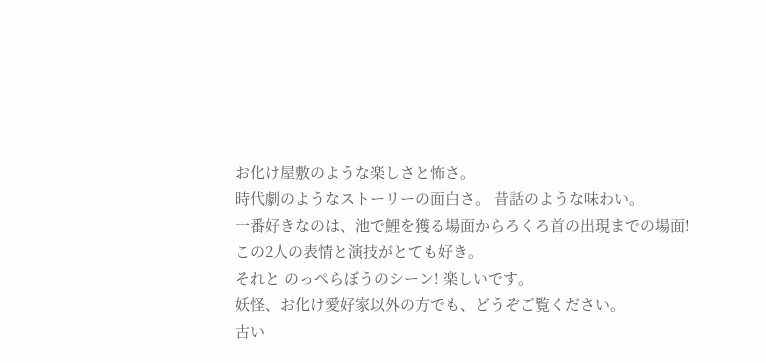お化け屋敷のような楽しさと怖さ。
時代劇のようなストーリーの面白さ。 昔話のような味わい。
一番好きなのは、池で鯉を獲る場面からろくろ首の出現までの場面!
この2人の表情と演技がとても好き。
それと のっぺらぼうのシーン! 楽しいです。
妖怪、お化け愛好家以外の方でも、どうぞご覧ください。
古い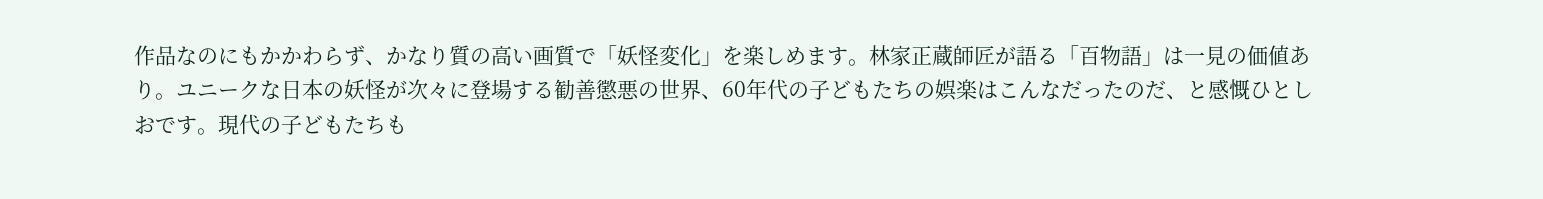作品なのにもかかわらず、かなり質の高い画質で「妖怪変化」を楽しめます。林家正蔵師匠が語る「百物語」は一見の価値あり。ユニークな日本の妖怪が次々に登場する勧善懲悪の世界、60年代の子どもたちの娯楽はこんなだったのだ、と感慨ひとしおです。現代の子どもたちも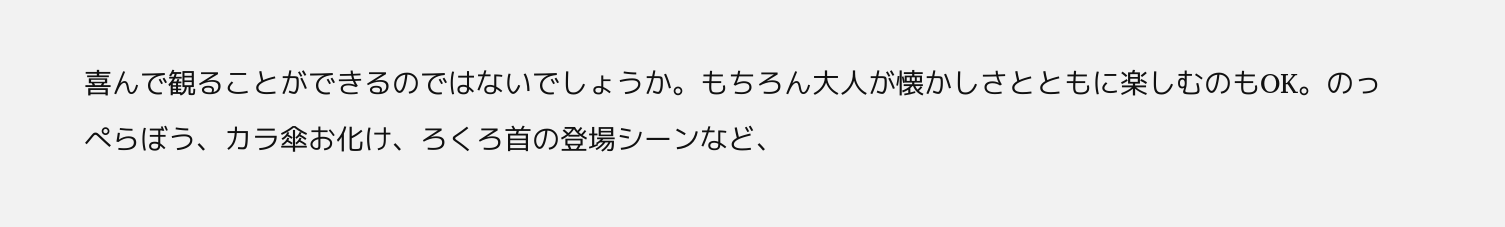喜んで観ることができるのではないでしょうか。もちろん大人が懐かしさとともに楽しむのもOK。のっぺらぼう、カラ傘お化け、ろくろ首の登場シーンなど、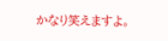かなり笑えますよ。